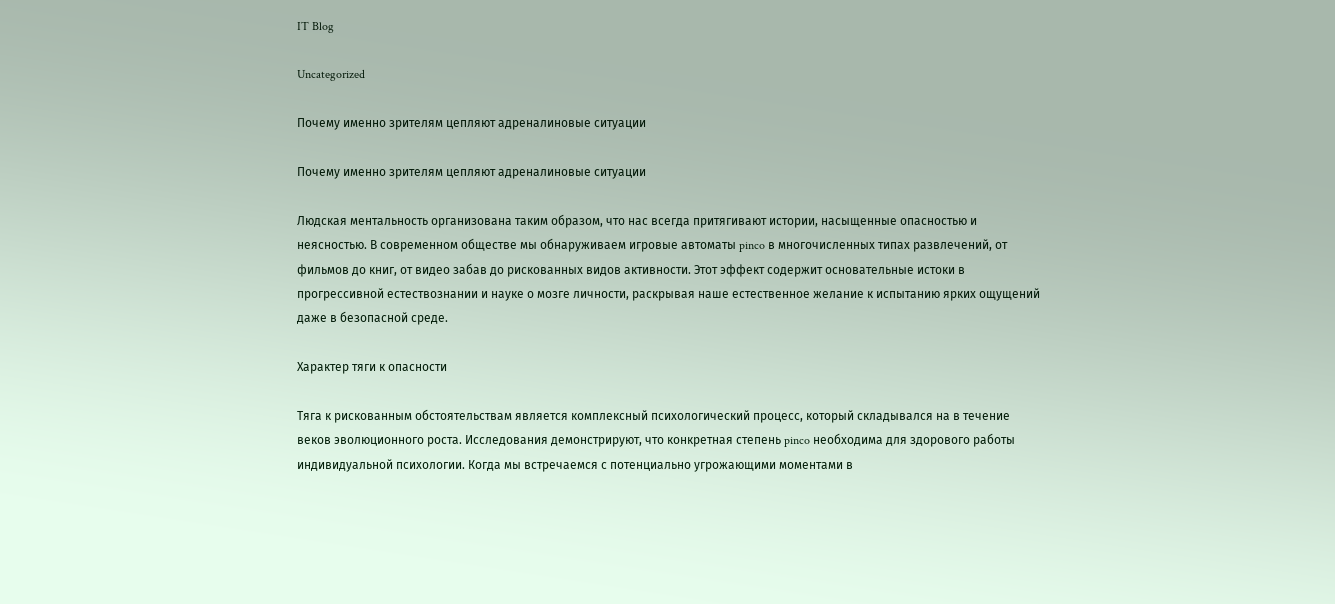IT Blog

Uncategorized

Почему именно зрителям цепляют адреналиновые ситуации

Почему именно зрителям цепляют адреналиновые ситуации

Людская ментальность организована таким образом, что нас всегда притягивают истории, насыщенные опасностью и неясностью. В современном обществе мы обнаруживаем игровые автоматы pinco в многочисленных типах развлечений, от фильмов до книг, от видео забав до рискованных видов активности. Этот эффект содержит основательные истоки в прогрессивной естествознании и науке о мозге личности, раскрывая наше естественное желание к испытанию ярких ощущений даже в безопасной среде.

Характер тяги к опасности

Тяга к рискованным обстоятельствам является комплексный психологический процесс, который складывался на в течение веков эволюционного роста. Исследования демонстрируют, что конкретная степень pinco необходима для здорового работы индивидуальной психологии. Когда мы встречаемся с потенциально угрожающими моментами в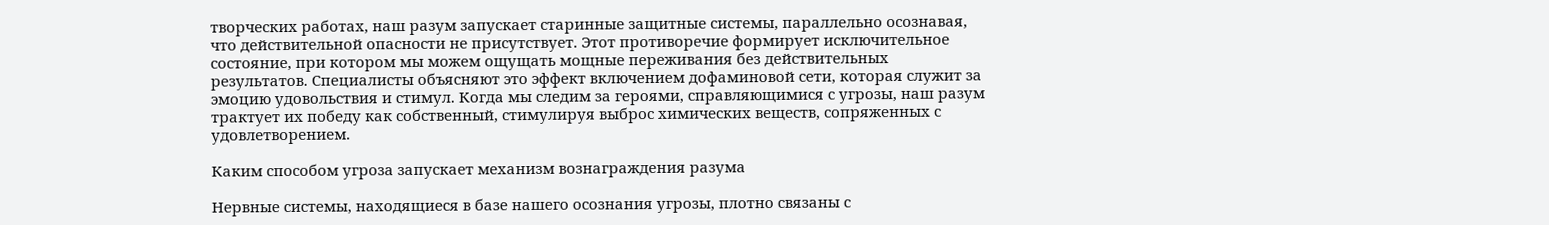творческих работах, наш разум запускает старинные защитные системы, параллельно осознавая, что действительной опасности не присутствует. Этот противоречие формирует исключительное состояние, при котором мы можем ощущать мощные переживания без действительных результатов. Специалисты объясняют это эффект включением дофаминовой сети, которая служит за эмоцию удовольствия и стимул. Когда мы следим за героями, справляющимися с угрозы, наш разум трактует их победу как собственный, стимулируя выброс химических веществ, сопряженных с удовлетворением.

Каким способом угроза запускает механизм вознаграждения разума

Нервные системы, находящиеся в базе нашего осознания угрозы, плотно связаны с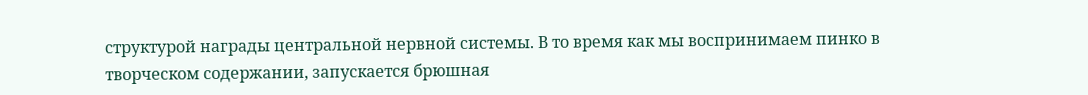структурой награды центральной нервной системы. В то время как мы воспринимаем пинко в творческом содержании, запускается брюшная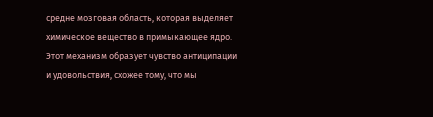средне мозговая область, которая выделяет химическое вещество в примыкающее ядро. Этот механизм образует чувство антиципации и удовольствия, схожее тому, что мы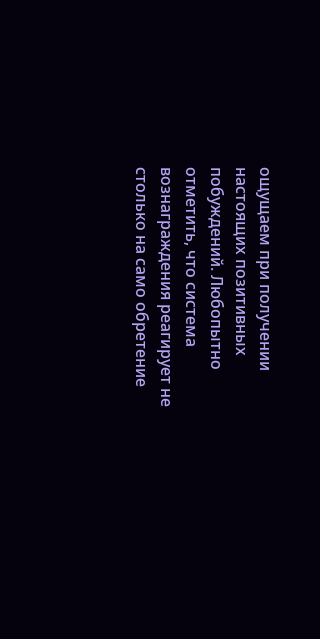ощущаем при получении настоящих позитивных побуждений. Любопытно отметить, что система вознаграждения реагирует не столько на само обретение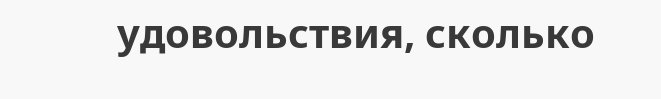удовольствия, сколько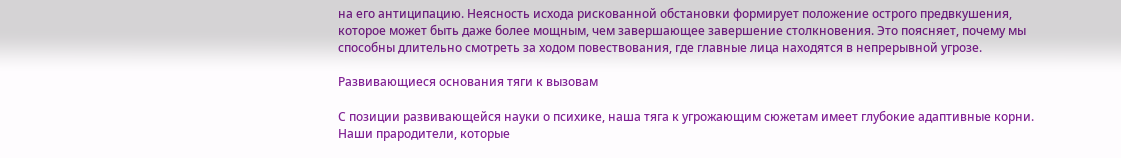на его антиципацию. Неясность исхода рискованной обстановки формирует положение острого предвкушения, которое может быть даже более мощным, чем завершающее завершение столкновения. Это поясняет, почему мы способны длительно смотреть за ходом повествования, где главные лица находятся в непрерывной угрозе.

Развивающиеся основания тяги к вызовам

С позиции развивающейся науки о психике, наша тяга к угрожающим сюжетам имеет глубокие адаптивные корни. Наши прародители, которые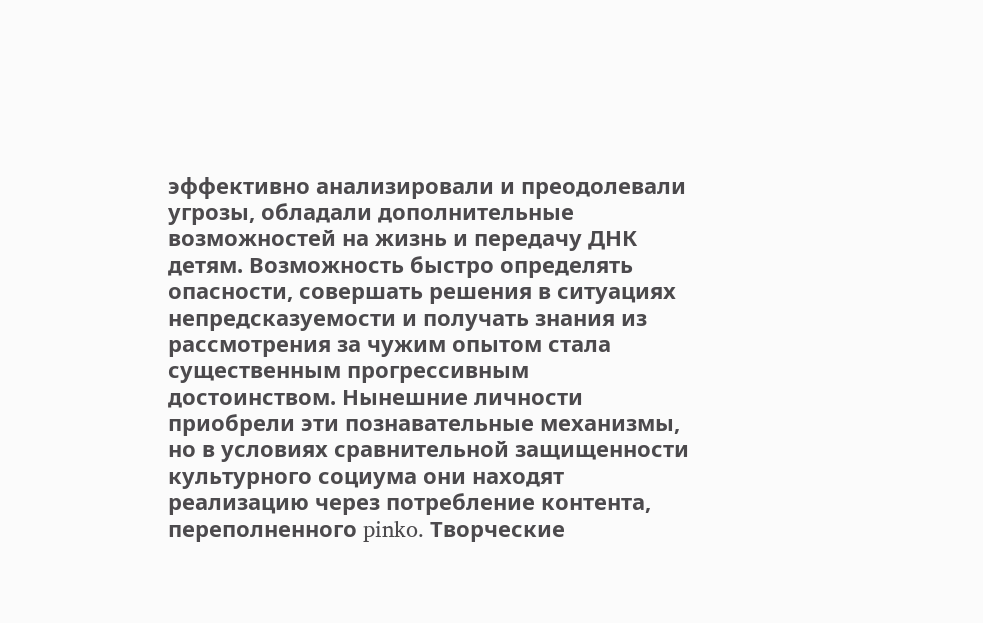эффективно анализировали и преодолевали угрозы, обладали дополнительные возможностей на жизнь и передачу ДНК детям. Возможность быстро определять опасности, совершать решения в ситуациях непредсказуемости и получать знания из рассмотрения за чужим опытом стала существенным прогрессивным достоинством. Нынешние личности приобрели эти познавательные механизмы, но в условиях сравнительной защищенности культурного социума они находят реализацию через потребление контента, переполненного pinko. Творческие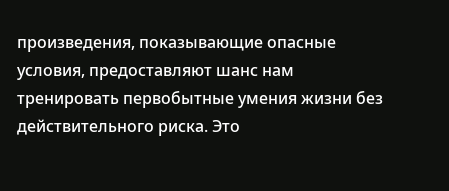произведения, показывающие опасные условия, предоставляют шанс нам тренировать первобытные умения жизни без действительного риска. Это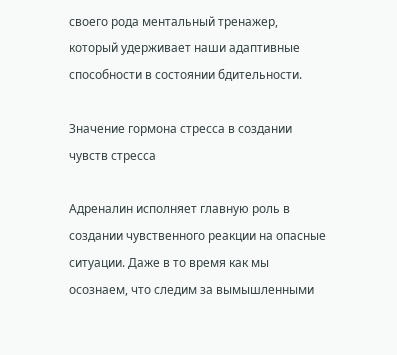своего рода ментальный тренажер, который удерживает наши адаптивные способности в состоянии бдительности.

Значение гормона стресса в создании чувств стресса

Адреналин исполняет главную роль в создании чувственного реакции на опасные ситуации. Даже в то время как мы осознаем, что следим за вымышленными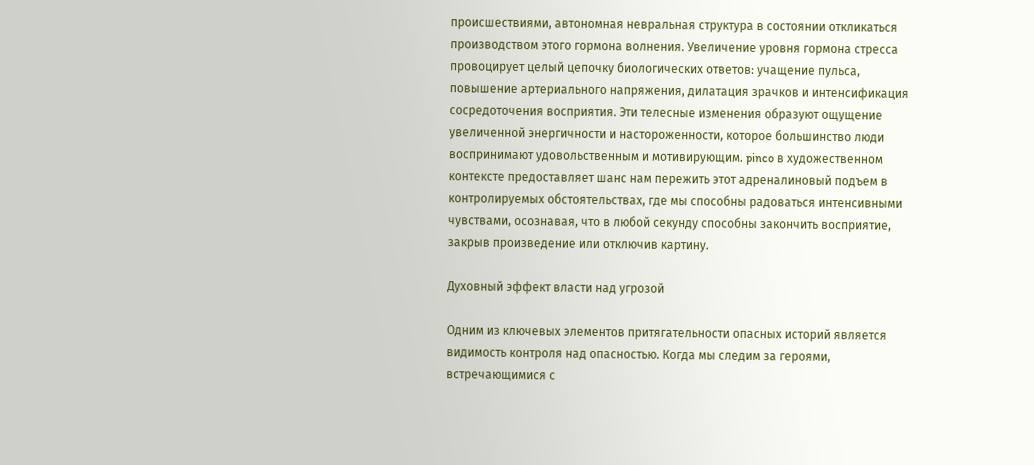происшествиями, автономная невральная структура в состоянии откликаться производством этого гормона волнения. Увеличение уровня гормона стресса провоцирует целый цепочку биологических ответов: учащение пульса, повышение артериального напряжения, дилатация зрачков и интенсификация сосредоточения восприятия. Эти телесные изменения образуют ощущение увеличенной энергичности и настороженности, которое большинство люди воспринимают удовольственным и мотивирующим. pinco в художественном контексте предоставляет шанс нам пережить этот адреналиновый подъем в контролируемых обстоятельствах, где мы способны радоваться интенсивными чувствами, осознавая, что в любой секунду способны закончить восприятие, закрыв произведение или отключив картину.

Духовный эффект власти над угрозой

Одним из ключевых элементов притягательности опасных историй является видимость контроля над опасностью. Когда мы следим за героями, встречающимися с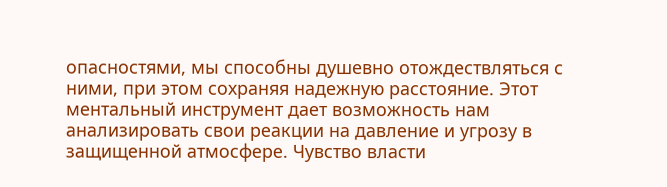опасностями, мы способны душевно отождествляться с ними, при этом сохраняя надежную расстояние. Этот ментальный инструмент дает возможность нам анализировать свои реакции на давление и угрозу в защищенной атмосфере. Чувство власти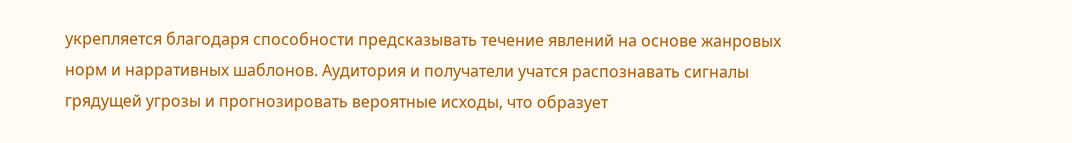укрепляется благодаря способности предсказывать течение явлений на основе жанровых норм и нарративных шаблонов. Аудитория и получатели учатся распознавать сигналы грядущей угрозы и прогнозировать вероятные исходы, что образует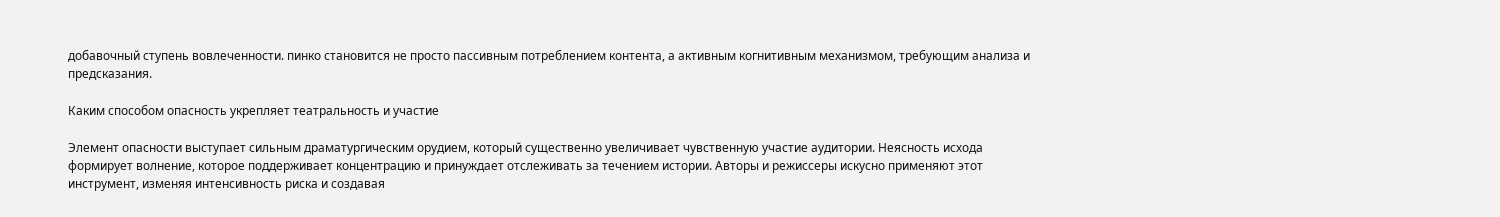добавочный ступень вовлеченности. пинко становится не просто пассивным потреблением контента, а активным когнитивным механизмом, требующим анализа и предсказания.

Каким способом опасность укрепляет театральность и участие

Элемент опасности выступает сильным драматургическим орудием, который существенно увеличивает чувственную участие аудитории. Неясность исхода формирует волнение, которое поддерживает концентрацию и принуждает отслеживать за течением истории. Авторы и режиссеры искусно применяют этот инструмент, изменяя интенсивность риска и создавая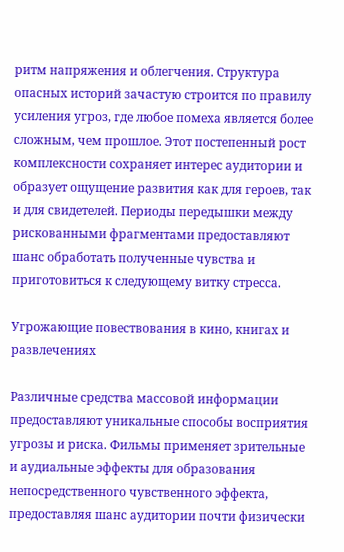ритм напряжения и облегчения. Структура опасных историй зачастую строится по правилу усиления угроз, где любое помеха является более сложным, чем прошлое. Этот постепенный рост комплексности сохраняет интерес аудитории и образует ощущение развития как для героев, так и для свидетелей. Периоды передышки между рискованными фрагментами предоставляют шанс обработать полученные чувства и приготовиться к следующему витку стресса.

Угрожающие повествования в кино, книгах и развлечениях

Различные средства массовой информации предоставляют уникальные способы восприятия угрозы и риска. Фильмы применяет зрительные и аудиальные эффекты для образования непосредственного чувственного эффекта, предоставляя шанс аудитории почти физически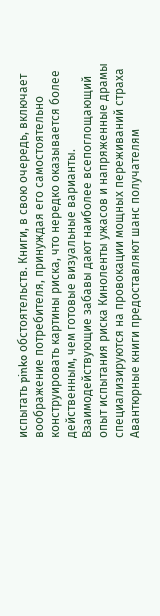испытать pinko обстоятельств. Книги, в свою очередь, включает воображение потребителя, принуждая его самостоятельно конструировать картины риска, что нередко оказывается более действенным, чем готовые визуальные варианты. Взаимодействующие забавы дают наиболее всепоглощающий опыт испытания риска Киноленты ужасов и напряженные драмы специализируются на провокации мощных переживаний страха Авантюрные книги предоставляют шанс получателям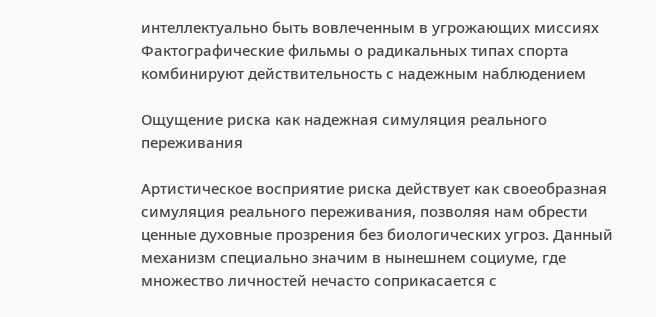интеллектуально быть вовлеченным в угрожающих миссиях Фактографические фильмы о радикальных типах спорта комбинируют действительность с надежным наблюдением

Ощущение риска как надежная симуляция реального переживания

Артистическое восприятие риска действует как своеобразная симуляция реального переживания, позволяя нам обрести ценные духовные прозрения без биологических угроз. Данный механизм специально значим в нынешнем социуме, где множество личностей нечасто соприкасается с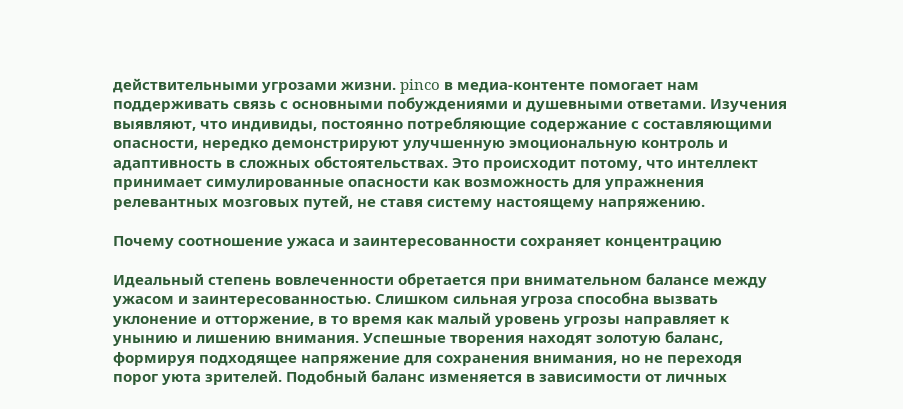действительными угрозами жизни. pinco в медиа-контенте помогает нам поддерживать связь с основными побуждениями и душевными ответами. Изучения выявляют, что индивиды, постоянно потребляющие содержание с составляющими опасности, нередко демонстрируют улучшенную эмоциональную контроль и адаптивность в сложных обстоятельствах. Это происходит потому, что интеллект принимает симулированные опасности как возможность для упражнения релевантных мозговых путей, не ставя систему настоящему напряжению.

Почему соотношение ужаса и заинтересованности сохраняет концентрацию

Идеальный степень вовлеченности обретается при внимательном балансе между ужасом и заинтересованностью. Слишком сильная угроза способна вызвать уклонение и отторжение, в то время как малый уровень угрозы направляет к унынию и лишению внимания. Успешные творения находят золотую баланс, формируя подходящее напряжение для сохранения внимания, но не переходя порог уюта зрителей. Подобный баланс изменяется в зависимости от личных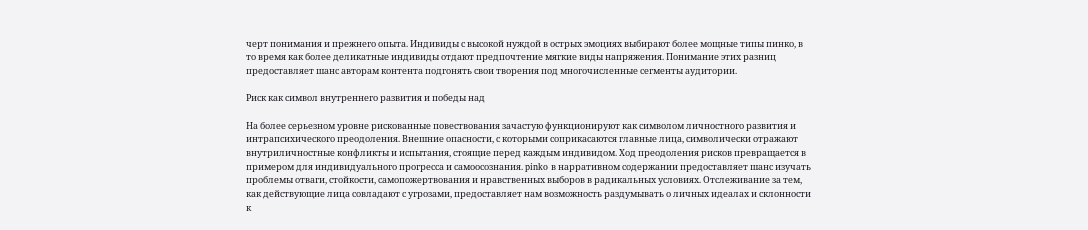черт понимания и прежнего опыта. Индивиды с высокой нуждой в острых эмоциях выбирают более мощные типы пинко, в то время как более деликатные индивиды отдают предпочтение мягкие виды напряжения. Понимание этих разниц предоставляет шанс авторам контента подгонять свои творения под многочисленные сегменты аудитории.

Риск как символ внутреннего развития и победы над

На более серьезном уровне рискованные повествования зачастую функционируют как символом личностного развития и интрапсихического преодоления. Внешние опасности, с которыми соприкасаются главные лица, символически отражают внутриличностные конфликты и испытания, стоящие перед каждым индивидом. Ход преодоления рисков превращается в примером для индивидуального прогресса и самоосознания. pinko в нарративном содержании предоставляет шанс изучать проблемы отваги, стойкости, самопожертвования и нравственных выборов в радикальных условиях. Отслеживание за тем, как действующие лица совладают с угрозами, предоставляет нам возможность раздумывать о личных идеалах и склонности к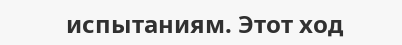испытаниям. Этот ход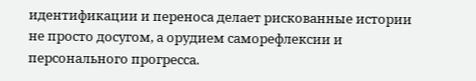идентификации и переноса делает рискованные истории не просто досугом, а орудием саморефлексии и персонального прогресса.